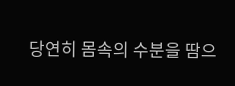당연히 몸속의 수분을 땀으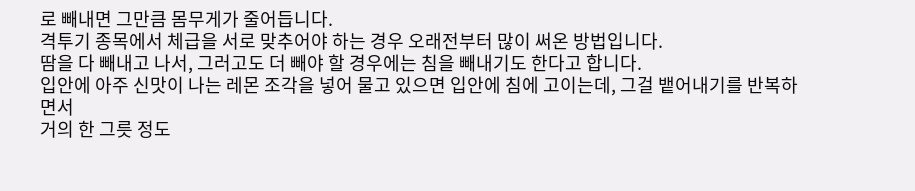로 빼내면 그만큼 몸무게가 줄어듭니다.
격투기 종목에서 체급을 서로 맞추어야 하는 경우 오래전부터 많이 써온 방법입니다.
땀을 다 빼내고 나서, 그러고도 더 빼야 할 경우에는 침을 빼내기도 한다고 합니다.
입안에 아주 신맛이 나는 레몬 조각을 넣어 물고 있으면 입안에 침에 고이는데, 그걸 뱉어내기를 반복하면서
거의 한 그릇 정도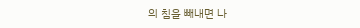의 침을 빼내면 나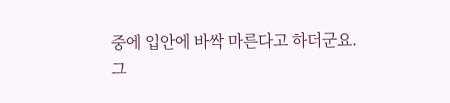중에 입안에 바싹 마른다고 하더군요.
그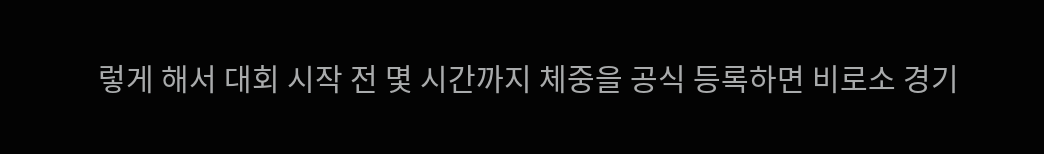렇게 해서 대회 시작 전 몇 시간까지 체중을 공식 등록하면 비로소 경기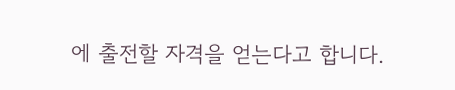에 출전할 자격을 얻는다고 합니다.